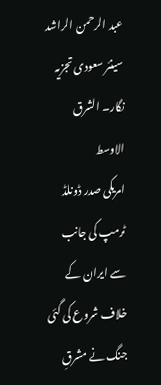عبد الرحمن الراشد
سینئر سعودی تجزیہ نگار۔ الشرق الاوسط
امریکی صدر ڈونلڈ ٹرمپ کی جانب سے ایران کے خلاف شروع کی گئی جنگ نے مشرقِ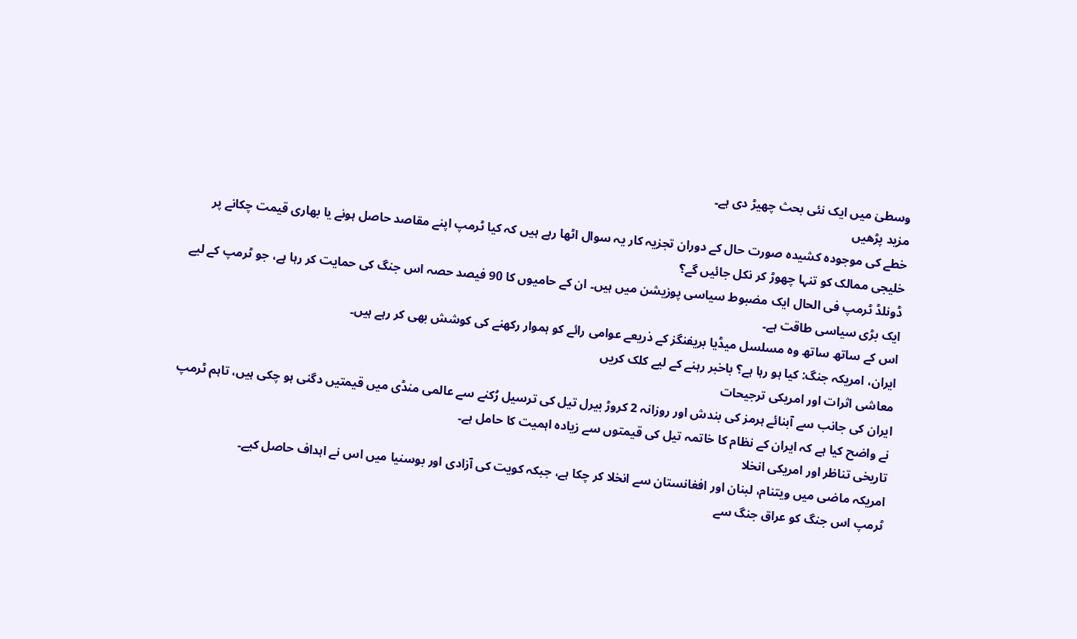وسطیٰ میں ایک نئی بحث چھیڑ دی ہے۔
مزید پڑھیں
خطے کی موجودہ کشیدہ صورت حال کے دوران تجزیہ کار یہ سوال اٹھا رہے ہیں کہ کیا ٹرمپ اپنے مقاصد حاصل ہونے یا بھاری قیمت چکانے پر خلیجی ممالک کو تنہا چھوڑ کر نکل جائیں گے؟
ڈونلڈ ٹرمپ فی الحال ایک مضبوط سیاسی پوزیشن میں ہیں۔ ان کے حامیوں کا 90 فیصد حصہ اس جنگ کی حمایت کر رہا ہے، جو ٹرمپ کے لیے ایک بڑی سیاسی طاقت ہے۔
اس کے ساتھ ساتھ وہ مسلسل میڈیا بریفنگز کے ذریعے عوامی رائے کو ہموار رکھنے کی کوشش بھی کر رہے ہیں۔
ایران، امریکہ جنگ: کیا ہو رہا ہے؟ باخبر رہنے کے لیے کلک کریں
معاشی اثرات اور امریکی ترجیحات
ایران کی جانب سے آبنائے ہرمز کی بندش اور روزانہ 2 کروڑ بیرل تیل کی ترسیل رُکنے سے عالمی منڈی میں قیمتیں دگنی ہو چکی ہیں، تاہم ٹرمپ نے واضح کیا ہے کہ ایران کے نظام کا خاتمہ تیل کی قیمتوں سے زیادہ اہمیت کا حامل ہے۔
تاریخی تناظر اور امریکی انخلا
امریکہ ماضی میں ویتنام، لبنان اور افغانستان سے انخلا کر چکا ہے، جبکہ کویت کی آزادی اور بوسنیا میں اس نے اہداف حاصل کیے۔
ٹرمپ اس جنگ کو عراق جنگ سے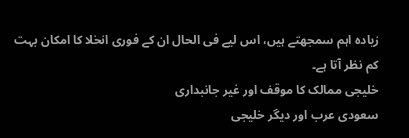زیادہ اہم سمجھتے ہیں، اس لیے فی الحال ان کے فوری انخلا کا امکان بہت کم نظر آتا ہے۔
خلیجی ممالک کا موقف اور غیر جانبداری
سعودی عرب اور دیگر خلیجی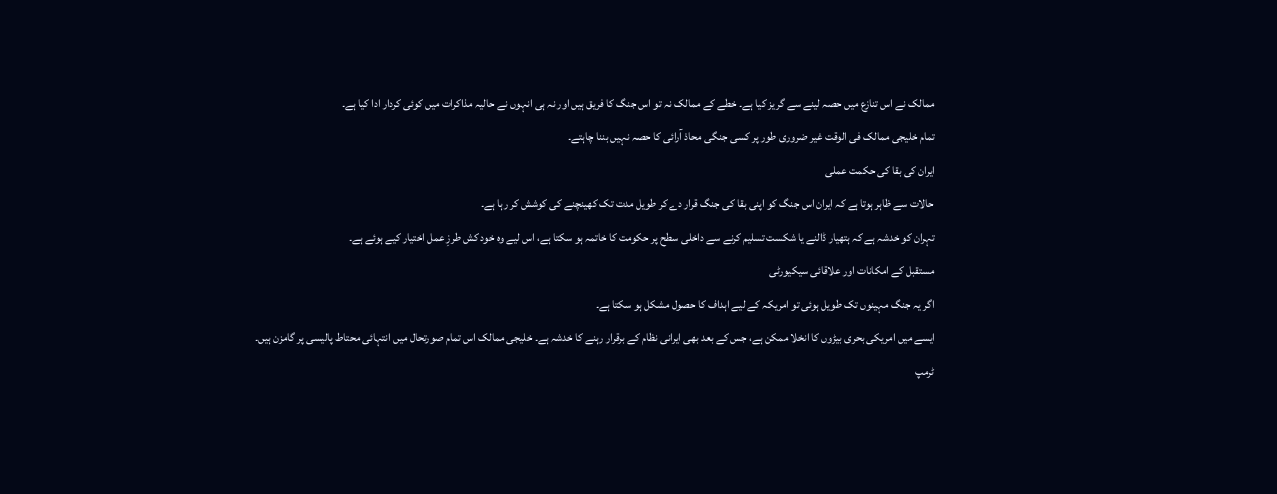ممالک نے اس تنازع میں حصہ لینے سے گریز کیا ہے۔ خطے کے ممالک نہ تو اس جنگ کا فریق ہیں اور نہ ہی انہوں نے حالیہ مذاکرات میں کوئی کردار ادا کیا ہے۔
تمام خلیجی ممالک فی الوقت غیر ضروری طور پر کسی جنگی محاذ آرائی کا حصہ نہیں بننا چاہتے۔
ایران کی بقا کی حکمت عملی
حالات سے ظاہر ہوتا ہے کہ ایران اس جنگ کو اپنی بقا کی جنگ قرار دے کر طویل مدت تک کھینچنے کی کوشش کر رہا ہے۔
تہران کو خدشہ ہے کہ ہتھیار ڈالنے یا شکست تسلیم کرنے سے داخلی سطح پر حکومت کا خاتمہ ہو سکتا ہے، اس لیے وہ خود کش طرزِ عمل اختیار کیے ہوئے ہے۔
مستقبل کے امکانات اور علاقائی سیکیورٹی
اگر یہ جنگ مہینوں تک طویل ہوئی تو امریکہ کے لیے اہداف کا حصول مشکل ہو سکتا ہے۔
ایسے میں امریکی بحری بیڑوں کا انخلا ممکن ہے، جس کے بعد بھی ایرانی نظام کے برقرار رہنے کا خدشہ ہے۔ خلیجی ممالک اس تمام صورتحال میں انتہائی محتاط پالیسی پر گامزن ہیں۔
ٹرمپ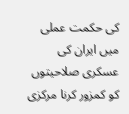کی حکمت عملی میں ایران کی عسکری صلاحیتوں کو کمزور کرنا مرکزی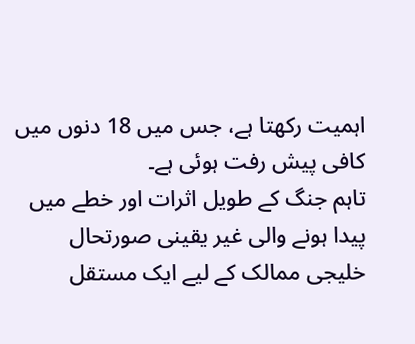اہمیت رکھتا ہے، جس میں 18 دنوں میں کافی پیش رفت ہوئی ہے۔
تاہم جنگ کے طویل اثرات اور خطے میں پیدا ہونے والی غیر یقینی صورتحال خلیجی ممالک کے لیے ایک مستقل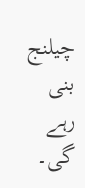چیلنج بنی رہے گی۔